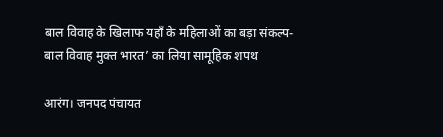बाल विवाह के खिलाफ यहाँ के महिलाओं का बड़ा संकल्प-बाल विवाह मुक्त भारत’ का लिया सामूहिक शपथ

आरंग। जनपद पंचायत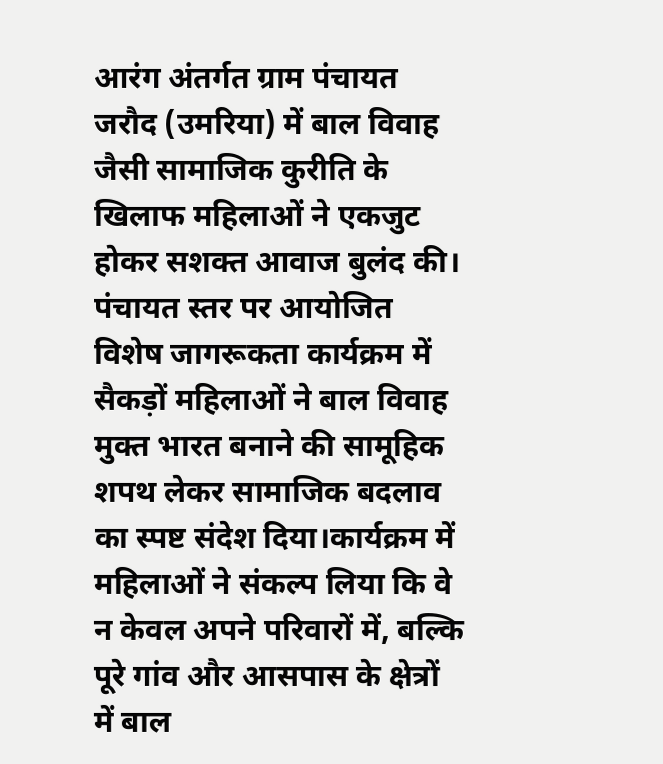आरंग अंतर्गत ग्राम पंचायत जरौद (उमरिया) में बाल विवाह जैसी सामाजिक कुरीति के खिलाफ महिलाओं ने एकजुट होकर सशक्त आवाज बुलंद की। पंचायत स्तर पर आयोजित विशेष जागरूकता कार्यक्रम में सैकड़ों महिलाओं ने बाल विवाह मुक्त भारत बनाने की सामूहिक शपथ लेकर सामाजिक बदलाव का स्पष्ट संदेश दिया।कार्यक्रम में महिलाओं ने संकल्प लिया कि वे न केवल अपने परिवारों में, बल्कि पूरे गांव और आसपास के क्षेत्रों में बाल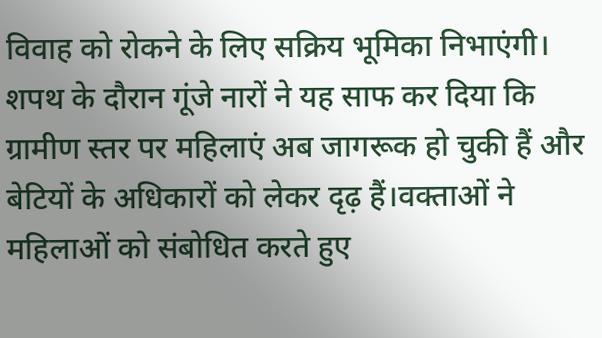विवाह को रोकने के लिए सक्रिय भूमिका निभाएंगी। शपथ के दौरान गूंजे नारों ने यह साफ कर दिया कि ग्रामीण स्तर पर महिलाएं अब जागरूक हो चुकी हैं और बेटियों के अधिकारों को लेकर दृढ़ हैं।वक्ताओं ने महिलाओं को संबोधित करते हुए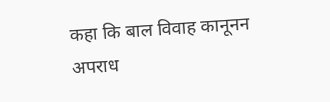कहा कि बाल विवाह कानूनन अपराध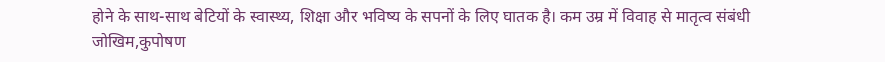होने के साथ-साथ बेटियों के स्वास्थ्य, शिक्षा और भविष्य के सपनों के लिए घातक है। कम उम्र में विवाह से मातृत्व संबंधी जोखिम,कुपोषण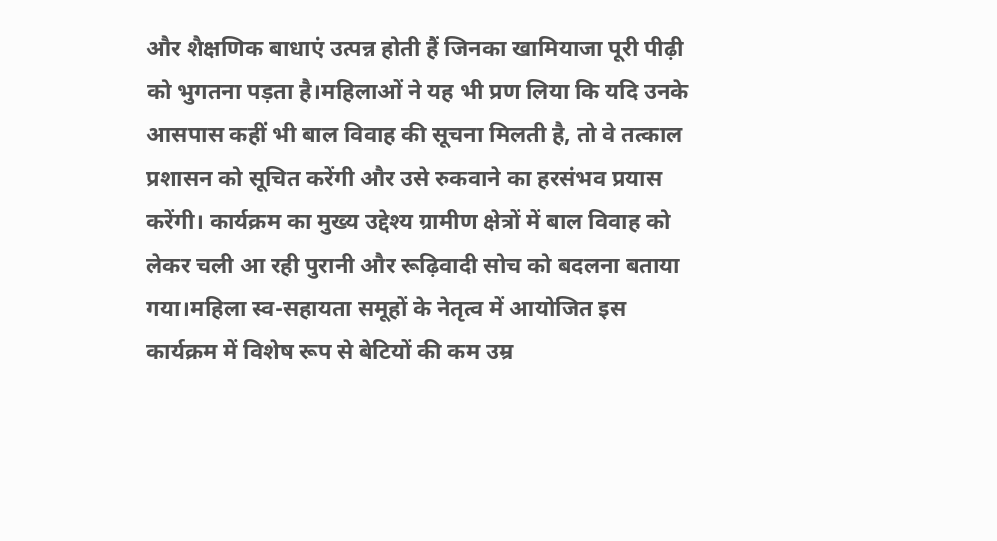और शैक्षणिक बाधाएं उत्पन्न होती हैं जिनका खामियाजा पूरी पीढ़ी को भुगतना पड़ता है।महिलाओं ने यह भी प्रण लिया कि यदि उनके आसपास कहीं भी बाल विवाह की सूचना मिलती है, तो वे तत्काल प्रशासन को सूचित करेंगी और उसे रुकवाने का हरसंभव प्रयास करेंगी। कार्यक्रम का मुख्य उद्देश्य ग्रामीण क्षेत्रों में बाल विवाह को लेकर चली आ रही पुरानी और रूढ़िवादी सोच को बदलना बताया गया।महिला स्व-सहायता समूहों के नेतृत्व में आयोजित इस कार्यक्रम में विशेष रूप से बेटियों की कम उम्र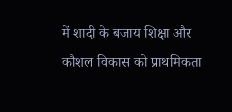में शादी के बजाय शिक्षा और कौशल विकास को प्राथमिकता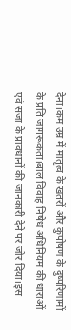देना।कम उम्र में मातृत्व के खतरों और कुपोषण के दुष्परिणामों के प्रति जागरूकता।बाल विवाह निषेध अधिनियम की धाराओं एवं सजा के प्रावधानों की जानकारी देने पर जोर दिया।इस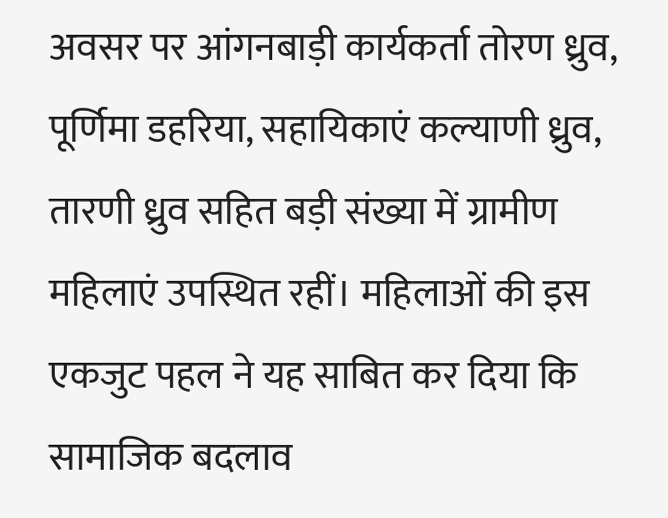अवसर पर आंगनबाड़ी कार्यकर्ता तोरण ध्रुव, पूर्णिमा डहरिया, सहायिकाएं कल्याणी ध्रुव, तारणी ध्रुव सहित बड़ी संख्या में ग्रामीण महिलाएं उपस्थित रहीं। महिलाओं की इस एकजुट पहल ने यह साबित कर दिया कि सामाजिक बदलाव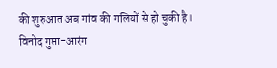की शुरुआत अब गांव की गलियों से हो चुकी है।
विनोद गुप्ता-आरंग